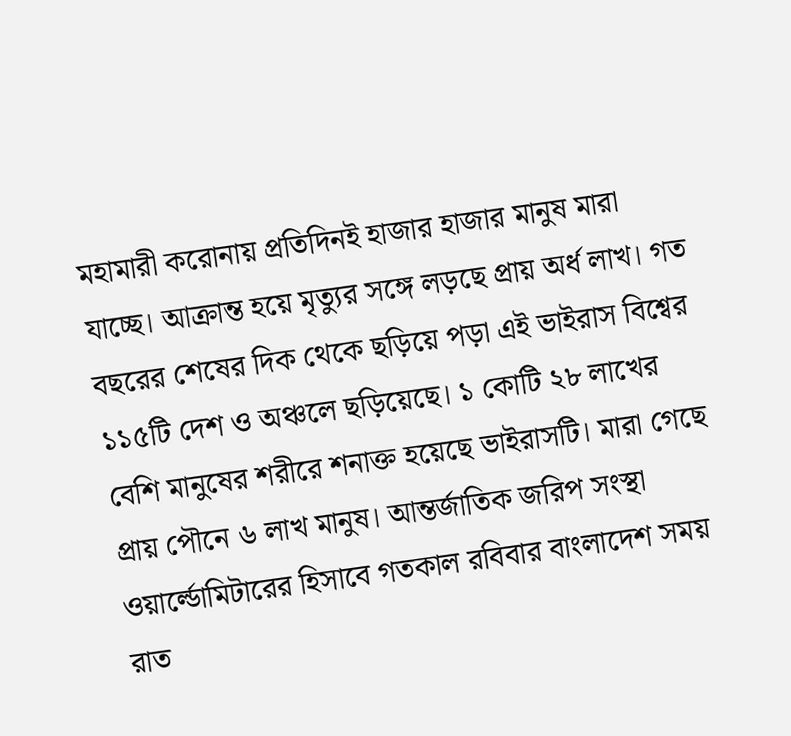মহামারী করোনায় প্রতিদিনই হাজার হাজার মানুষ মারা যাচ্ছে। আক্রান্ত হয়ে মৃত্যুর সঙ্গে লড়ছে প্রায় অর্ধ লাখ। গত বছরের শেষের দিক থেকে ছড়িয়ে পড়া এই ভাইরাস বিশ্বের ১১৫টি দেশ ও অঞ্চলে ছড়িয়েছে। ১ কোটি ২৮ লাখের বেশি মানুষের শরীরে শনাক্ত হয়েছে ভাইরাসটি। মারা গেছে প্রায় পৌনে ৬ লাখ মানুষ। আন্তর্জাতিক জরিপ সংস্থা ওয়ার্ল্ডোমিটারের হিসাবে গতকাল রবিবার বাংলাদেশ সময় রাত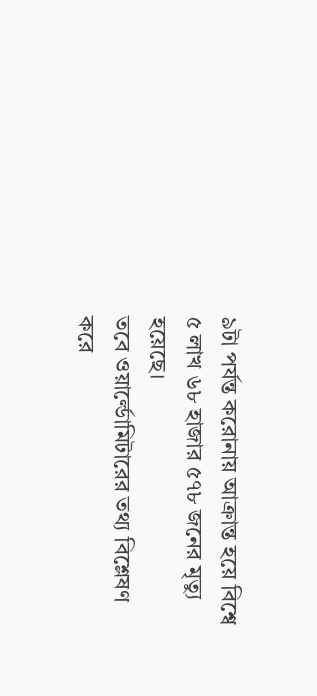৯টা পর্যন্ত করোনায় আক্রান্ত হয়ে বিশ্বে ৫ লাখ ৬৮ হাজার ৫৭৮ জনের মৃত্যু হয়েছে।
তবে ওয়ার্ল্ডোমিটারের তথ্য বিশ্লেষণ করে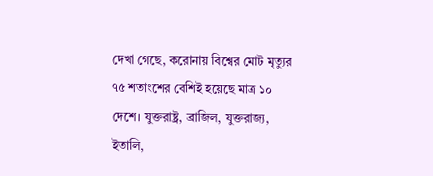দেখা গেছে, করোনায় বিশ্বের মোট মৃত্যুর ৭৫ শতাংশের বেশিই হয়েছে মাত্র ১০ দেশে। যুক্তরাষ্ট্র, ব্রাজিল, যুক্তরাজ্য, ইতালি,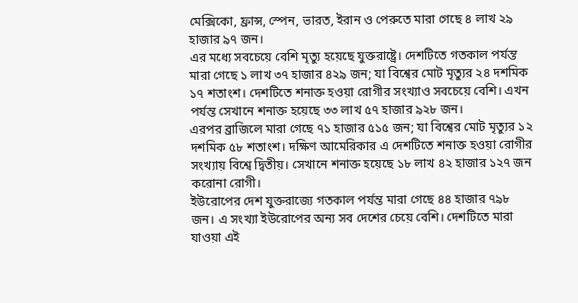মেক্সিকো, ফ্রান্স, স্পেন, ভারত, ইরান ও পেরুতে মারা গেছে ৪ লাখ ২৯ হাজার ৯৭ জন।
এর মধ্যে সবচেয়ে বেশি মৃত্যু হয়েছে যুক্তরাষ্ট্রে। দেশটিতে গতকাল পর্যন্ত মারা গেছে ১ লাখ ৩৭ হাজার ৪২৯ জন; যা বিশ্বের মোট মৃত্যুর ২৪ দশমিক ১৭ শতাংশ। দেশটিতে শনাক্ত হওয়া রোগীর সংখ্যাও সবচেয়ে বেশি। এখন পর্যন্ত সেখানে শনাক্ত হয়েছে ৩৩ লাখ ৫৭ হাজার ৯২৮ জন।
এরপর ব্রাজিলে মারা গেছে ৭১ হাজার ৫১৫ জন; যা বিশ্বের মোট মৃত্যুর ১২ দশমিক ৫৮ শতাংশ। দক্ষিণ আমেরিকার এ দেশটিতে শনাক্ত হওয়া রোগীর সংখ্যায় বিশ্বে দ্বিতীয়। সেখানে শনাক্ত হয়েছে ১৮ লাখ ৪২ হাজার ১২৭ জন করোনা রোগী।
ইউরোপের দেশ যুক্তরাজ্যে গতকাল পর্যন্ত মারা গেছে ৪৪ হাজার ৭৯৮ জন। এ সংখ্যা ইউরোপের অন্য সব দেশের চেয়ে বেশি। দেশটিতে মারা যাওয়া এই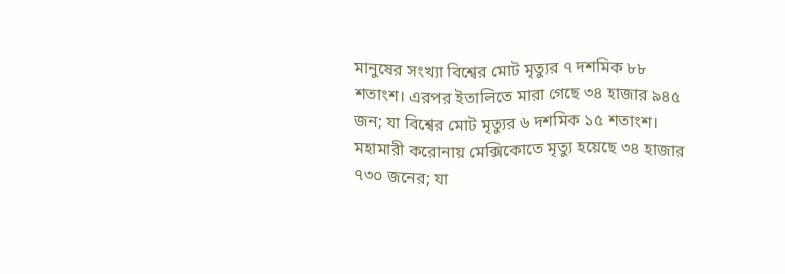মানুষের সংখ্যা বিশ্বের মোট মৃত্যুর ৭ দশমিক ৮৮ শতাংশ। এরপর ইতালিতে মারা গেছে ৩৪ হাজার ৯৪৫ জন; যা বিশ্বের মোট মৃত্যুর ৬ দশমিক ১৫ শতাংশ।
মহামারী করোনায় মেক্সিকোতে মৃত্যু হয়েছে ৩৪ হাজার ৭৩০ জনের; যা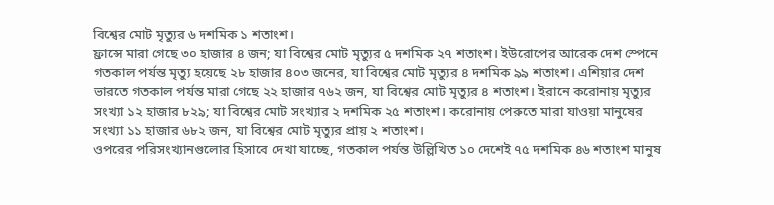বিশ্বের মোট মৃত্যুর ৬ দশমিক ১ শতাংশ।
ফ্রান্সে মারা গেছে ৩০ হাজার ৪ জন; যা বিশ্বের মোট মৃত্যুর ৫ দশমিক ২৭ শতাংশ। ইউরোপের আরেক দেশ স্পেনে গতকাল পর্যন্ত মৃত্যু হয়েছে ২৮ হাজার ৪০৩ জনের, যা বিশ্বের মোট মৃত্যুর ৪ দশমিক ৯৯ শতাংশ। এশিয়ার দেশ ভারতে গতকাল পর্যন্ত মারা গেছে ২২ হাজার ৭৬২ জন, যা বিশ্বের মোট মৃত্যুর ৪ শতাংশ। ইরানে করোনায় মৃত্যুর সংখ্যা ১২ হাজার ৮২৯; যা বিশ্বের মোট সংখ্যার ২ দশমিক ২৫ শতাংশ। করোনায় পেরুতে মারা যাওয়া মানুষের সংখ্যা ১১ হাজার ৬৮২ জন, যা বিশ্বের মোট মৃত্যুর প্রায় ২ শতাংশ।
ওপরের পরিসংখ্যানগুলোর হিসাবে দেখা যাচ্ছে, গতকাল পর্যন্ত উল্লিখিত ১০ দেশেই ৭৫ দশমিক ৪৬ শতাংশ মানুষ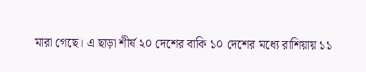মারা গেছে। এ ছাড়া শীর্ষ ২০ দেশের বাকি ১০ দেশের মধ্যে রাশিয়ায় ১১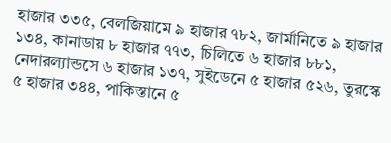হাজার ৩৩৫, বেলজিয়ামে ৯ হাজার ৭৮২, জার্মানিতে ৯ হাজার ১৩৪, কানাডায় ৮ হাজার ৭৭৩, চিলিতে ৬ হাজার ৮৮১, নেদারল্যান্ডসে ৬ হাজার ১৩৭, সুইডেনে ৫ হাজার ৫২৬, তুরস্কে ৫ হাজার ৩৪৪, পাকিস্তানে ৫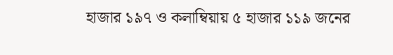হাজার ১৯৭ ও কলাম্বিয়ায় ৫ হাজার ১১৯ জনের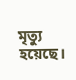মৃত্যু হয়েছে।